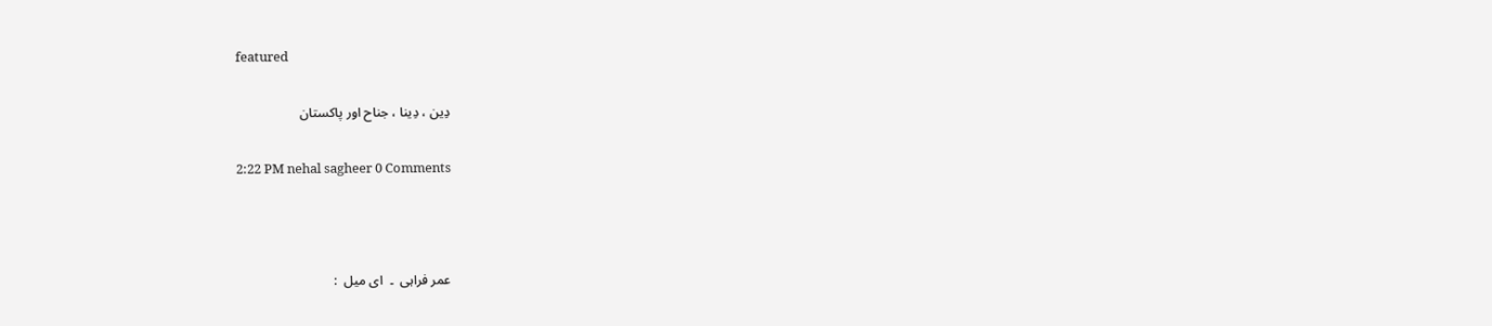featured

دِین ، دِینا ، جناح اور پاکستان

2:22 PM nehal sagheer 0 Comments



عمر فراہی  ۔  ای میل  :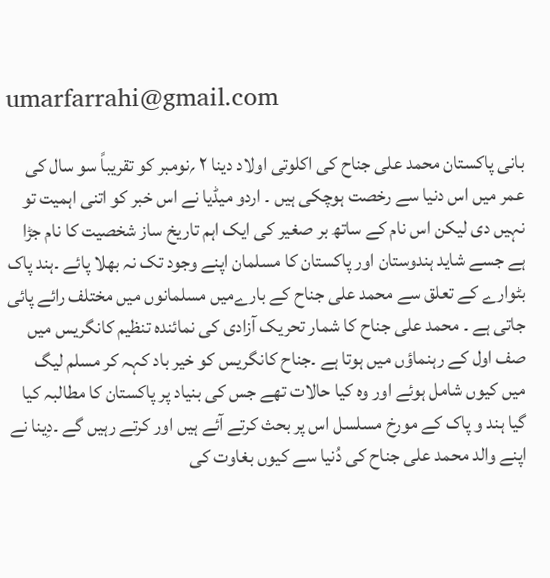umarfarrahi@gmail.com

بانی پاکستان محمد علی جناح کی اکلوتی اولاد دینا ۲ ؍نومبر کو تقریباً سو سال کی عمر میں اس دنیا سے رخصت ہوچکی ہیں ۔ اردو میڈیا نے اس خبر کو اتنی اہمیت تو نہيں دی لیکن اس نام کے ساتھ بر صغیر کی ایک اہم تاریخ ساز شخصیت کا نام جڑا ہے جسے شاید ہندوستان اور پاکستان کا مسلمان اپنے وجود تک نہ بھلا پائے ۔ہند پاک بٹوارے کے تعلق سے محمد علی جناح کے بارےمیں مسلمانوں میں مختلف رائے پائی جاتی ہے ۔ محمد علی جناح کا شمار تحریک آزادی کی نمائندہ تنظیم کانگریس میں صف اول کے رہنماؤں میں ہوتا ہے ۔جناح کانگریس کو خیر باد کہہ کر مسلم لیگ میں کیوں شامل ہوئے اور وہ کیا حالات تھے جس کی بنیاد پر پاکستان کا مطالبہ کیا گیا ہند و پاک کے مورخ مسلسل اس پر بحث کرتے آئے ہیں اور کرتے رہیں گے ۔دِینا نے اپنے والد محمد علی جناح کی دُنیا سے کیوں بغاوت کی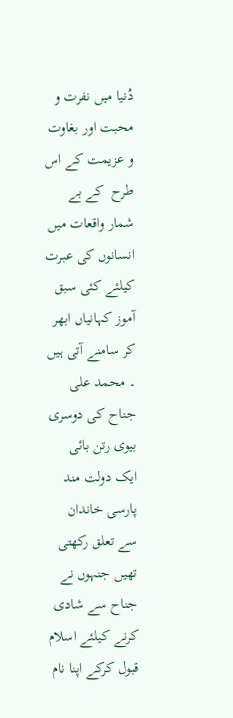دُنیا میں نفرت و محبت اور بغاوت و عزیمت کے اس طرح  کے بے شمار واقعات میں انسانوں کی عبرت کیلئے کئی سبق آموز کہانیاں ابھر کر سامنے آتی ہیں ۔ محمد علی جناح کی دوسری بیوی رتن بائی ایک دولت مند پارسی خاندان سے تعلق رکھتی تھیں جنہوں نے جناح سے شادی کرنے کیلئے اسلام قبول کرکے اپنا نام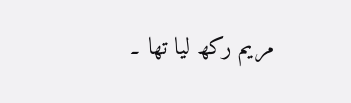مریم رکھ لیا تھا ۔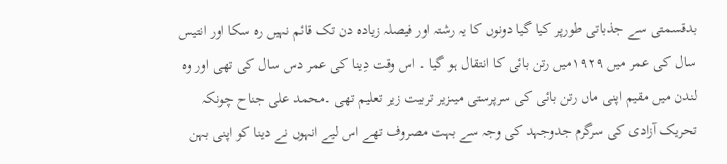بدقسمتی سے جذباتی طورپر کیا گیا دونوں کا یہ رشتہ اور فیصلہ زیادہ دن تک قائم نہیں رہ سکا اور انتیس سال کی عمر میں ۱۹۲۹میں رتن بائی کا انتقال ہو گیا ۔ اس وقت دِینا کی عمر دس سال کی تھی اور وہ لندن میں مقیم اپنی ماں رتن بائی کی سرپرستی میںزیر تربیت زیر تعلیم تھی ۔محمد علی جناح چونکہ تحریک آزادی کی سرگرم جدوجہد کی وجہ سے بہت مصروف تھے اس لیے انہوں نے دینا کو اپنی بہن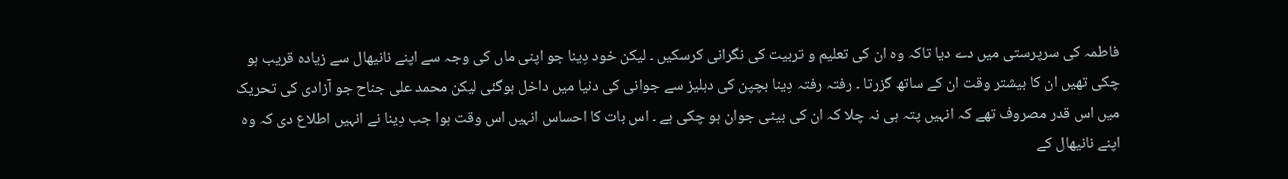فاطمہ کی سرپرستی میں دے دیا تاکہ وہ ان کی تعلیم و تربیت کی نگرانی کرسکیں ۔ لیکن خود دِینا جو اپنی ماں کی وجہ سے اپنے نانیھال سے زیادہ قریب ہو چکی تھیں ان کا بیشتر وقت ان کے ساتھ گزرتا ۔ رفتہ رفتہ دِینا بچپن کی دہلیز سے جوانی کی دنیا میں داخل ہوگئی لیکن محمد علی جناح جو آزادی کی تحریک میں اس قدر مصروف تھے کہ انہیں پتہ ہی نہ چلا کہ ان کی بیٹی جوان ہو چکی ہے ۔ اس بات کا احساس انہیں اس وقت ہوا جب دِینا نے انہیں اطلاع دی کہ وہ اپنے نانیھال کے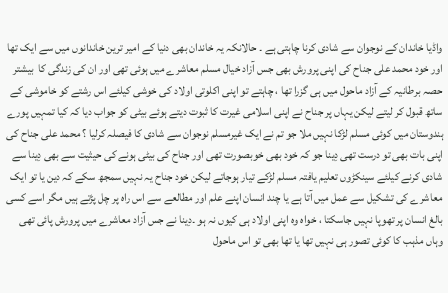واڈیا خاندان کے نوجوان سے شادی کرنا چاہتی ہے ۔ حالانکہ یہ خاندان بھی دنیا کے امیر ترین خاندانوں میں سے ایک تھا اور خود محمد علی جناح کی اپنی پرورش بھی جس آزاد خیال مسلم معاشرے میں ہوئی تھی اور ان کی زندگی کا  بیشتر حصہ برطانیہ کے آزاد ماحول میں ہی گزرا تھا ، چاہتے تو اپنی اکلوتی اولاد کی خوشی کیلئے اس رشتے کو خاموشی کے ساتھ قبول کر لیتے لیکن یہاں پر جناح نے اپنی اسلامی غیرت کا ثبوت دیتے ہوئے بیٹی کو جواب دیا کہ کیا تمہیں پورے ہندوستان میں کوئی مسلم لڑکا نہیں ملا جو تم نے ایک غیرمسلم نوجوان سے شادی کا فیصلہ کرلیا ؟ محمد علی جناح کی اپنی بات بھی تو درست تھی دِینا جو کہ خود بھی خوبصورت تھی اور جناح کی بیٹی ہونے کی حیثیت سے بھی دِینا سے شادی کرنے کیلئے سینکڑوں تعلیم یافتہ مسلم لڑکے تیار ہوجاتے لیکن خود جناح یہ نہیں سمجھ سکے کہ دین یا تو ایک معاشرے کی تشکیل سے عمل میں آتا ہے یا چند انسان اپنے علم اور مطالعے سے اس راہ پر چل پڑتے ہیں مگر اسے کسی بالغ انسان پر تھوپا نہیں جاسکتا ، خواہ وہ اپنی اولاد ہی کیوں نہ ہو ۔دِینا نے جس آزاد معاشرے میں پرورش پائی تھی وہاں مذہب کا کوئی تصور ہی نہیں تھا یا تھا بھی تو اس ماحول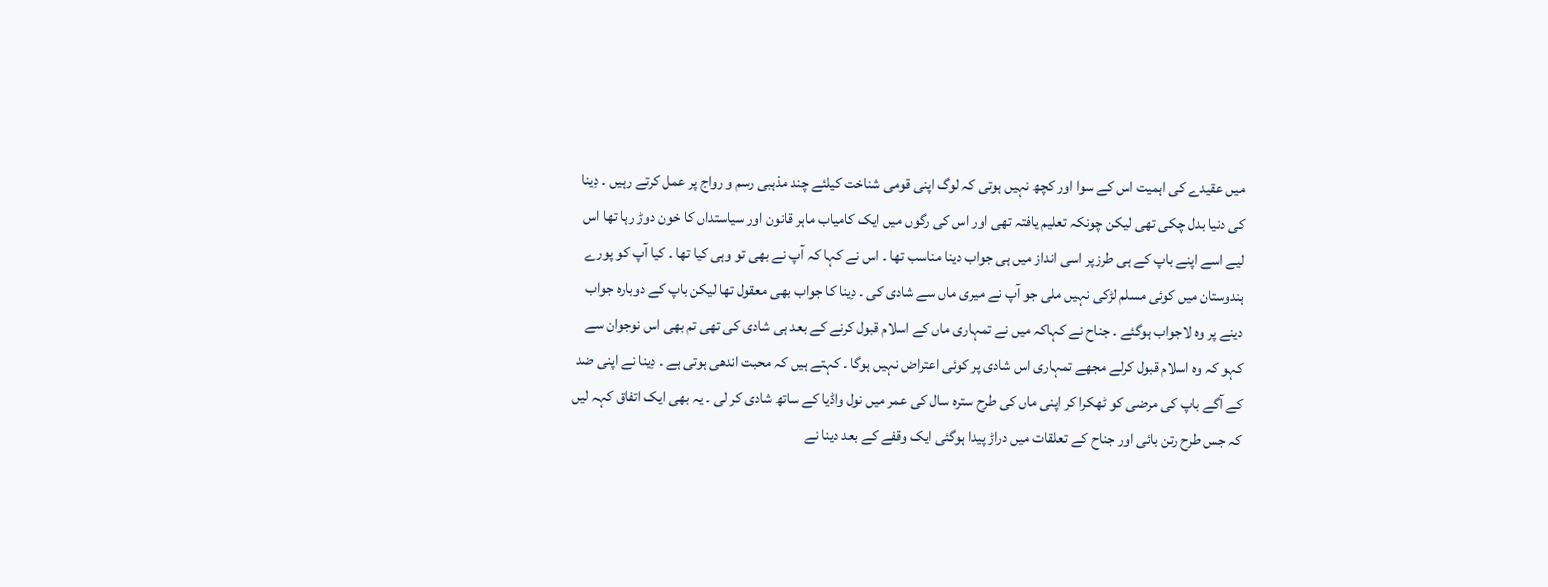میں عقیدے کی اہمیت اس کے سوا اور کچھ نہیں ہوتی کہ لوگ اپنی قومی شناخت کیلئے چند مذہبی رسم و رواج پر عمل کرتے رہیں ۔ دِینا کی دنیا بدل چکی تھی لیکن چونکہ تعلیم یافتہ تھی اور اس کی رگوں میں ایک کامیاب ماہر قانون اور سیاستداں کا خون دوڑ رہا تھا اس لیے اسے اپنے باپ کے ہی طرزپر اسی انداز میں ہی جواب دینا مناسب تھا ۔ اس نے کہا کہ آپ نے بھی تو وہی کیا تھا ۔ کیا آپ کو پورے ہندوستان میں کوئی مسلم لڑکی نہیں ملی جو آپ نے میری ماں سے شادی کی ۔ دِینا کا جواب بھی معقول تھا لیکن باپ کے دوبارہ جواب دینے پر وہ لاجواب ہوگئے ۔ جناح نے کہاکہ میں نے تمہاری ماں کے اسلام قبول کرنے کے بعد ہی شادی کی تھی تم بھی اس نوجوان سے کہو کہ وہ اسلام قبول کرلے مجھے تمہاری اس شادی پر کوئی اعتراض نہیں ہوگا ۔ کہتے ہیں کہ محبت اندھی ہوتی ہے ۔ دِینا نے اپنی ضد کے آگے باپ کی مرضی کو ٹھکرا کر اپنی ماں کی طرح سترہ سال کی عمر میں نول واڈیا کے ساتھ شادی کر لی ۔ یہ بھی ایک اتفاق کہہ لیں کہ جس طرح رتن بائی اور جناح کے تعلقات میں دراڑ پیدا ہوگئی ایک وقفے کے بعد دینا نے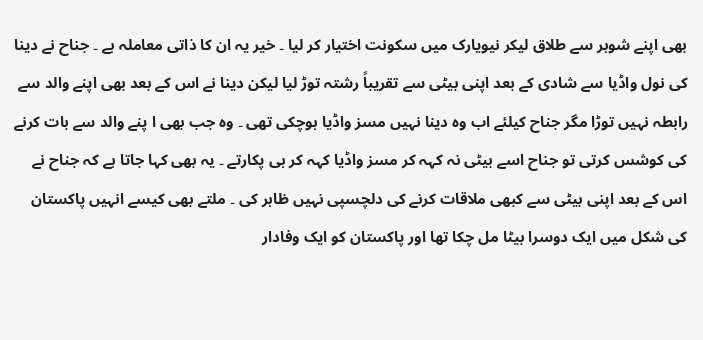بھی اپنے شوہر سے طلاق لیکر نیویارک میں سکونت اختیار کر لیا ۔ خیر یہ ان کا ذاتی معاملہ ہے ۔ جناح نے دینا کی نول واڈیا سے شادی کے بعد اپنی بیٹی سے تقریباً رشتہ توڑ لیا لیکن دینا نے اس کے بعد بھی اپنے والد سے رابطہ نہیں توڑا مگر جناح کیلئے اب وہ دینا نہیں مسز واڈیا ہوچکی تھی ۔ وہ جب بھی ا پنے والد سے بات کرنے کی کوشس کرتی تو جناح اسے بیٹی نہ کہہ کر مسز واڈیا کہہ کر ہی پکارتے ۔ یہ بھی کہا جاتا ہے کہ جناح نے اس کے بعد اپنی بیٹی سے کبھی ملاقات کرنے کی دلچسپی نہیں ظاہر کی ۔ ملتے بھی کیسے انہیں پاکستان کی شکل میں ایک دوسرا بیٹا مل چکا تھا اور پاکستان کو ایک وفادار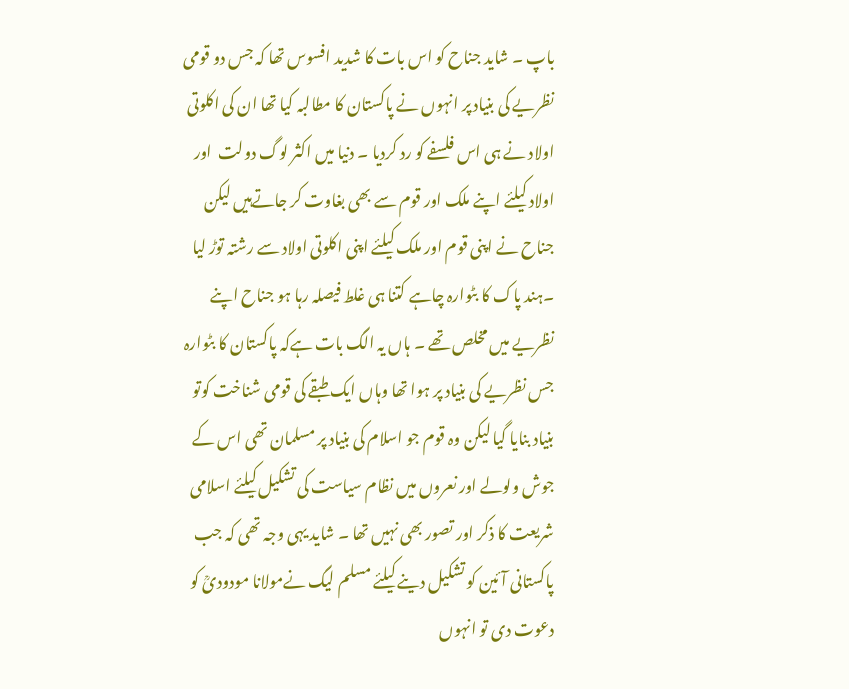باپ ۔ شاید جناح کو اس بات کا شدید افسوس تھا کہ جس دو قومی نظریے کی بنیاد پر انہوں نے پاکستان کا مطالبہ کیا تھا ان کی اکلوتی اولاد نے ہی اس فلسفے کو رد کردیا ۔ دنیا میں اکثر لوگ دولت  اور اولاد کیلئے اپنے ملک اور قوم سے بھی بغاوت کر جاتےہیں لیکن جناح نے اپنی قوم اور ملک کیلئے اپنی اکلوتی اولاد سے رشتہ توڑ لیا ۔ہند پاک کا بٹوارہ چاہے کتنا ہی غلط فیصلہ رہا ہو جناح اپنے نظریے میں مخلص تھے ۔ ہاں یہ الگ بات ہےکہ پاکستان کا بٹوارہ جس نظریے کی بنیاد پر ہوا تھا وہاں ایک طبقے کی قومی شناخت کوتو بنیاد بنایا گیا لیکن وہ قوم جو اسلام کی بنیاد پر مسلمان تھی اس کے جوش ولولے اور نعروں میں نظام سیاست کی تشکیل کیلئے اسلامی شریعت کا ذکر اور تصور بھی نہیں تھا ۔ شاید یہی وجہ تھی کہ جب پاکستانی آئین کو تشکیل دینے کیلئے مسلم لیگ نےمولانا مودودیؒ کو دعوت دی تو انہوں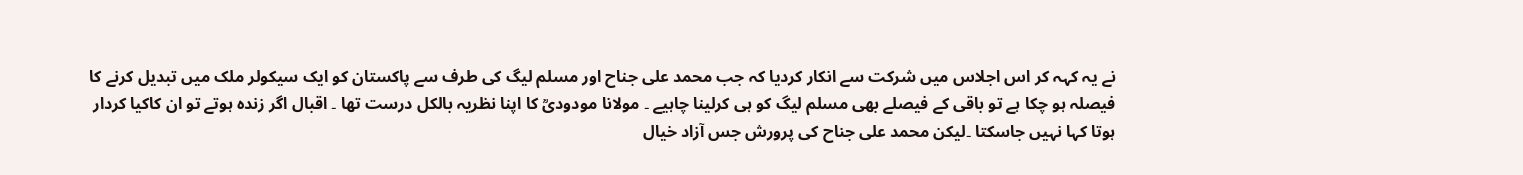نے یہ کہہ کر اس اجلاس میں شرکت سے انکار کردیا کہ جب محمد علی جناح اور مسلم لیگ کی طرف سے پاکستان کو ایک سیکولر ملک میں تبدیل کرنے کا فیصلہ ہو چکا ہے تو باقی کے فیصلے بھی مسلم لیگ کو ہی کرلینا چاہیے ۔ مولانا مودودیؒ کا اپنا نظریہ بالکل درست تھا ۔ اقبال اگر زندہ ہوتے تو ان کاکیا کردار ہوتا کہا نہیں جاسکتا ۔لیکن محمد علی جناح کی پرورش جس آزاد خیال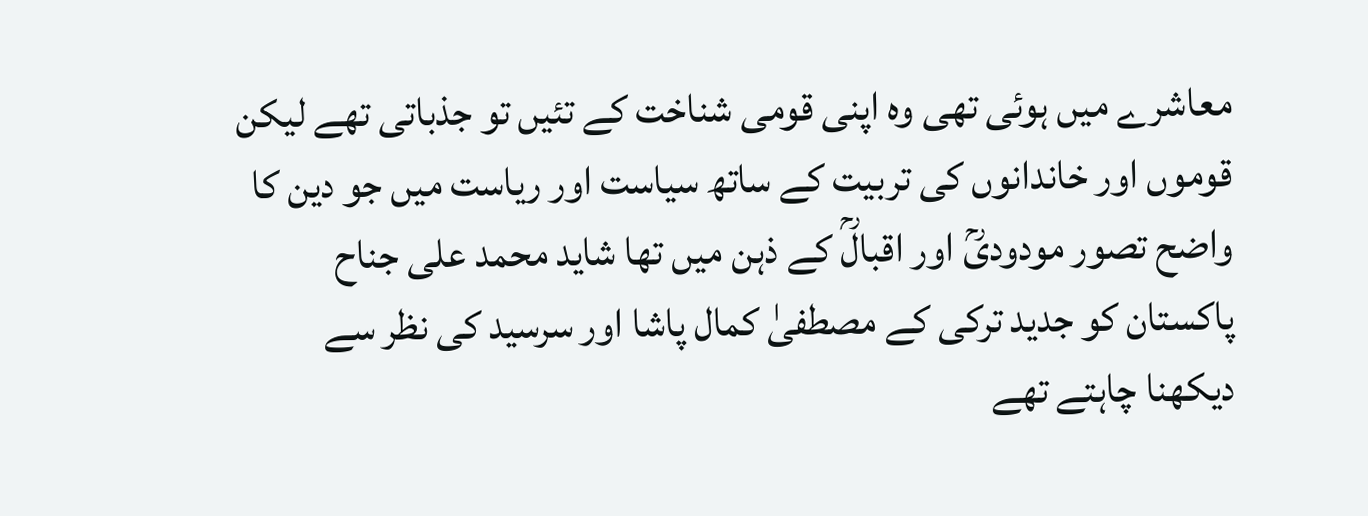معاشرے میں ہوئی تھی وہ اپنی قومی شناخت کے تئیں تو جذباتی تھے لیکن قوموں اور خاندانوں کی تربیت کے ساتھ سیاست اور ریاست میں جو دین کا واضح تصور مودودیؒ اور اقبالؒ کے ذہن میں تھا شاید محمد علی جناح پاکستان کو جدید ترکی کے مصطفیٰ کمال پاشا اور سرسید کی نظر سے دیکھنا چاہتے تھے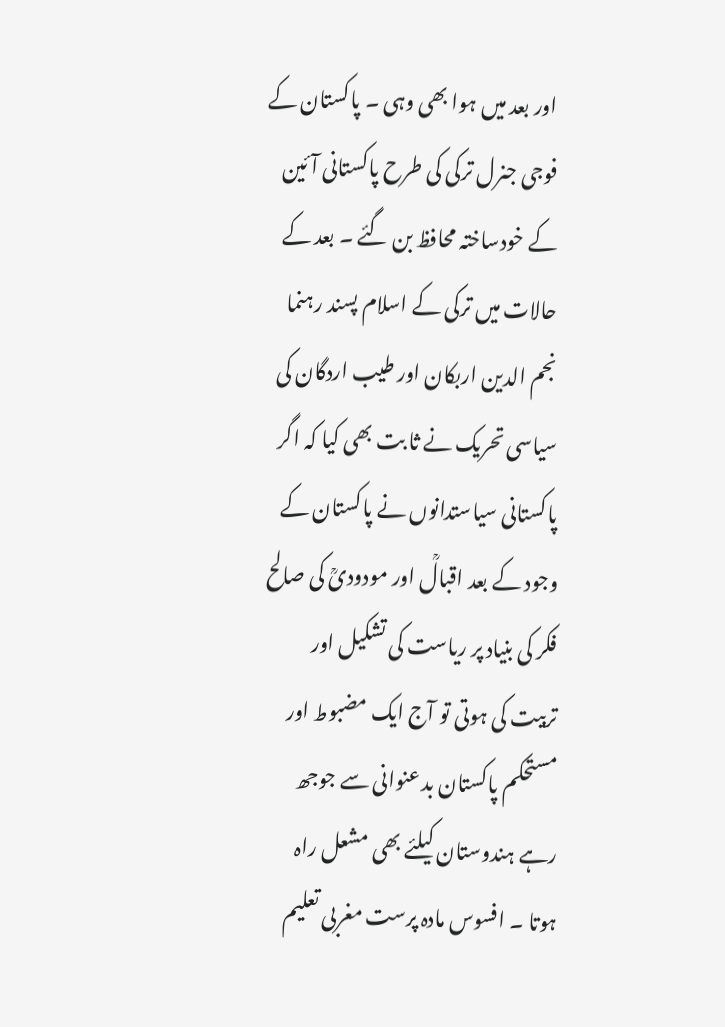اور بعد میں ہوا بھی وہی ۔ پاکستان کے فوجی جنرل ترکی کی طرح پاکستانی آئین کے خودساختہ محافظ بن گئے ۔ بعد کے حالات میں ترکی کے اسلام پسند رہنما نجم الدین اربکان اور طیب اردگان کی سیاسی تحریک نے ثا بت بھی کیا کہ اگر پاکستانی سیاستدانوں نے پاکستان کے وجود کے بعد اقبالؒ اور مودودیؒ کی صالح فکر کی بنیاد پر ریاست کی تشکیل اور تربیت کی ہوتی تو آج ایک مضبوط اور مستحکم پاکستان بدعنوانی سے جوجھ رہے ہندوستان کیلئے بھی مشعل راہ ہوتا ۔ افسوس مادہ پرست مغربی تعلیم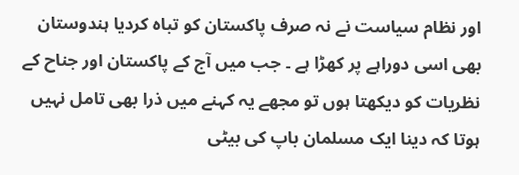اور نظام سیاست نے نہ صرف پاکستان کو تباہ کردیا ہندوستان بھی اسی دوراہے پر کھڑا ہے ۔ جب میں آج کے پاکستان اور جناح کے نظریات کو دیکھتا ہوں تو مجھے یہ کہنے میں ذرا بھی تامل نہیں ہوتا کہ دینا ایک مسلمان باپ کی بیٹی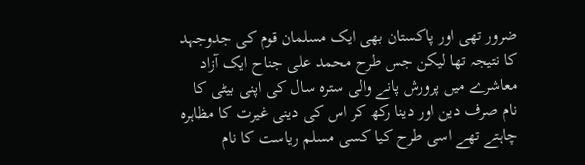ضرور تھی اور پاکستان بھی ایک مسلمان قوم کی جدوجہد کا نتیجہ تھا لیکن جس طرح محمد علی جناح ایک آزاد معاشرے میں پرورش پانے والی سترہ سال کی اپنی بیٹی کا نام صرف دین اور دینا رکھ کر اس کی دینی غیرت کا مظاہرہ چاہتے تھے اسی طرح کیا کسی مسلم ریاست کا نام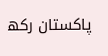پاکستان رکھ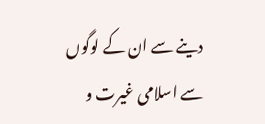دینے سے ان کے لوگوں سے اسلامی غیرت و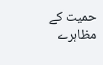حمیت کے مظاہرے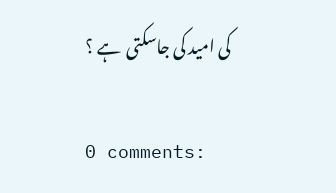کی امید کی جاسکتی  ہے ؟

0 comments: